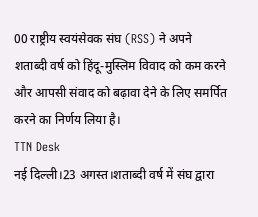00 राष्ट्रीय स्वयंसेवक संघ (RSS) ने अपने शताब्दी वर्ष को हिंदू-मुस्लिम विवाद को कम करने और आपसी संवाद को बढ़ावा देने के लिए समर्पित करने का निर्णय लिया है।
TTN Desk
नई दिल्ली।23 अगस्त।शताब्दी वर्ष में संघ द्वारा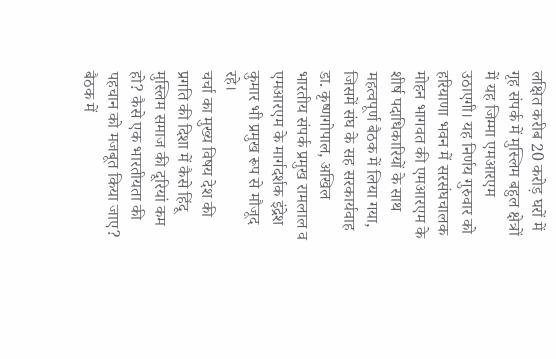लक्षित करीब 20 करोड़ घरों में गृह संपर्क में मुस्लिम बहुल क्षेत्रों में यह जिम्मा एमआरएम उठाएगी। यह निर्णय गुरुवार को हरियाणा भवन में सरसंघचालक मोहन भागवत की एमआरएम के शीर्ष पदाधिकारियों के साथ महत्वपूर्ण बैठक में लिया गया, जिसमें संघ के सह सरकार्यवाह डा. कृष्णगोपाल, अखिल भारतीय संपर्क प्रमुख रामलाल व एमआरएम के मार्गदर्शक इंद्रेश कुमार भी प्रमुख रूप से मौजूद रहे।
चर्चा का मुख्य विषय देश की प्रगति की दिशा में कैसे हिंदू मुस्लिम समाज की दूरियां कम हो? कैसे एक भारतीयता की पहचान को मजबूत किया जाए?
बैठक में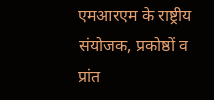एमआरएम के राष्ट्रीय संयोजक, प्रकोष्ठों व प्रांत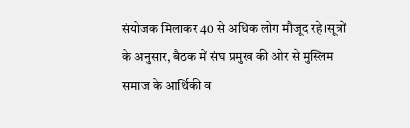संयोजक मिलाकर 40 से अधिक लोग मौजूद रहे।सूत्रों के अनुसार, बैठक में संघ प्रमुख की ओर से मुस्लिम समाज के आर्थिकी व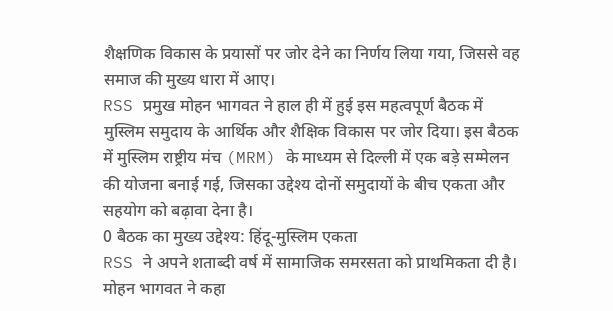शैक्षणिक विकास के प्रयासों पर जोर देने का निर्णय लिया गया, जिससे वह समाज की मुख्य धारा में आए।
RSS प्रमुख मोहन भागवत ने हाल ही में हुई इस महत्वपूर्ण बैठक में मुस्लिम समुदाय के आर्थिक और शैक्षिक विकास पर जोर दिया। इस बैठक में मुस्लिम राष्ट्रीय मंच (MRM) के माध्यम से दिल्ली में एक बड़े सम्मेलन की योजना बनाई गई, जिसका उद्देश्य दोनों समुदायों के बीच एकता और सहयोग को बढ़ावा देना है।
0 बैठक का मुख्य उद्देश्य: हिंदू-मुस्लिम एकता
RSS ने अपने शताब्दी वर्ष में सामाजिक समरसता को प्राथमिकता दी है। मोहन भागवत ने कहा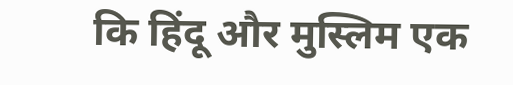कि हिंदू और मुस्लिम एक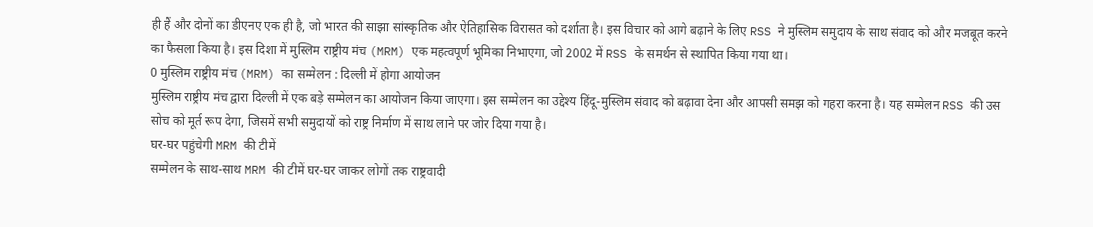ही हैं और दोनों का डीएनए एक ही है, जो भारत की साझा सांस्कृतिक और ऐतिहासिक विरासत को दर्शाता है। इस विचार को आगे बढ़ाने के लिए RSS ने मुस्लिम समुदाय के साथ संवाद को और मजबूत करने का फैसला किया है। इस दिशा में मुस्लिम राष्ट्रीय मंच (MRM) एक महत्वपूर्ण भूमिका निभाएगा, जो 2002 में RSS के समर्थन से स्थापित किया गया था।
0 मुस्लिम राष्ट्रीय मंच (MRM) का सम्मेलन : दिल्ली में होगा आयोजन
मुस्लिम राष्ट्रीय मंच द्वारा दिल्ली में एक बड़े सम्मेलन का आयोजन किया जाएगा। इस सम्मेलन का उद्देश्य हिंदू-मुस्लिम संवाद को बढ़ावा देना और आपसी समझ को गहरा करना है। यह सम्मेलन RSS की उस सोच को मूर्त रूप देगा, जिसमें सभी समुदायों को राष्ट्र निर्माण में साथ लाने पर जोर दिया गया है।
घर-घर पहुंचेगी MRM की टीमें
सम्मेलन के साथ-साथ MRM की टीमें घर-घर जाकर लोगों तक राष्ट्रवादी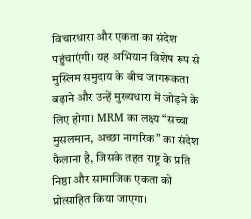विचारधारा और एकता का संदेश पहुंचाएंगी। यह अभियान विशेष रूप से मुस्लिम समुदाय के बीच जागरूकता बढ़ाने और उन्हें मुख्यधारा में जोड़ने के लिए होगा। MRM का लक्ष्य “सच्चा मुसलमान, अच्छा नागरिक” का संदेश फैलाना है, जिसके तहत राष्ट्र के प्रति निष्ठा और सामाजिक एकता को प्रोत्साहित किया जाएगा।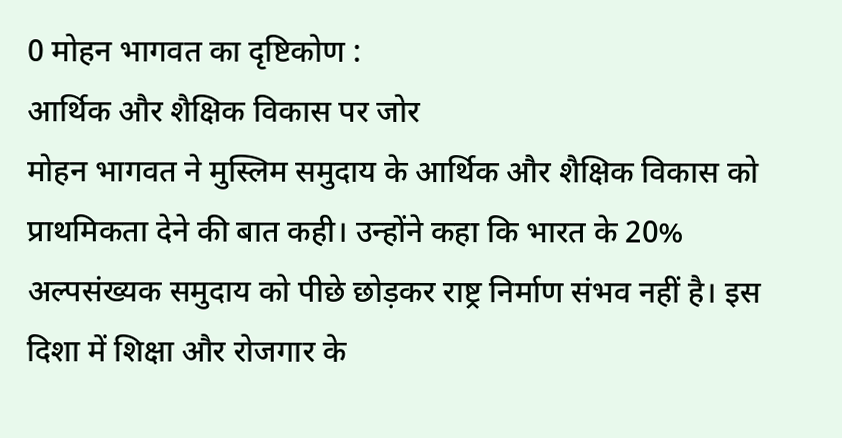0 मोहन भागवत का दृष्टिकोण :
आर्थिक और शैक्षिक विकास पर जोर
मोहन भागवत ने मुस्लिम समुदाय के आर्थिक और शैक्षिक विकास को प्राथमिकता देने की बात कही। उन्होंने कहा कि भारत के 20% अल्पसंख्यक समुदाय को पीछे छोड़कर राष्ट्र निर्माण संभव नहीं है। इस दिशा में शिक्षा और रोजगार के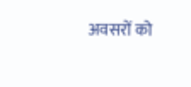अवसरों को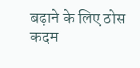बढ़ाने के लिए ठोस कदम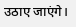उठाए जाएंगे।